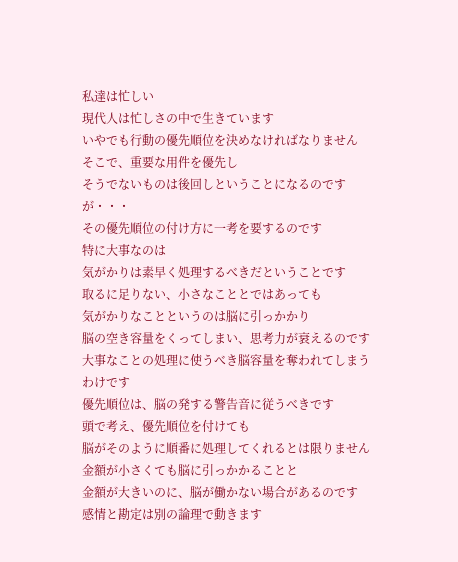私達は忙しい
現代人は忙しさの中で生きています
いやでも行動の優先順位を決めなければなりません
そこで、重要な用件を優先し
そうでないものは後回しということになるのですが・・・
その優先順位の付け方に一考を要するのです
特に大事なのは
気がかりは素早く処理するべきだということです
取るに足りない、小さなこととではあっても
気がかりなことというのは脳に引っかかり
脳の空き容量をくってしまい、思考力が衰えるのです
大事なことの処理に使うべき脳容量を奪われてしまうわけです
優先順位は、脳の発する警告音に従うべきです
頭で考え、優先順位を付けても
脳がそのように順番に処理してくれるとは限りません
金額が小さくても脳に引っかかることと
金額が大きいのに、脳が働かない場合があるのです
感情と勘定は別の論理で動きます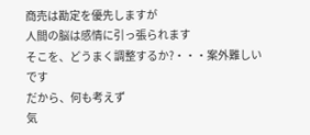商売は勘定を優先しますが
人間の脳は感情に引っ張られます
そこを、どうまく調整するか?・・・案外難しいです
だから、何も考えず
気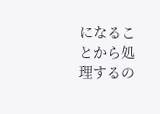になることから処理するの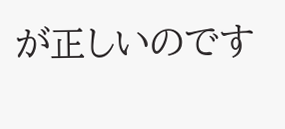が正しいのです